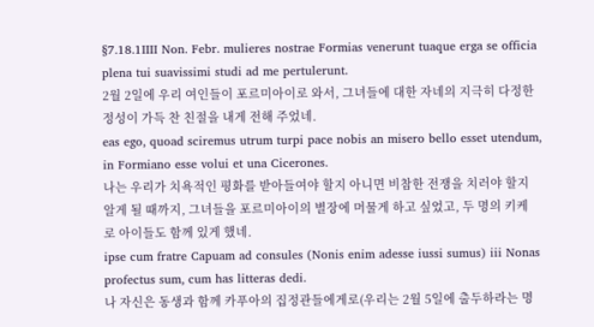§7.18.1IIII Non. Febr. mulieres nostrae Formias venerunt tuaque erga se officia plena tui suavissimi studi ad me pertulerunt.
2월 2일에 우리 여인들이 포르미아이로 와서, 그녀들에 대한 자네의 지극히 다정한 정성이 가득 찬 친절을 내게 전해 주었네.
eas ego, quoad sciremus utrum turpi pace nobis an misero bello esset utendum, in Formiano esse volui et una Cicerones.
나는 우리가 치욕적인 평화를 받아들여야 할지 아니면 비참한 전쟁을 치러야 할지 알게 될 때까지, 그녀들을 포르미아이의 별장에 머물게 하고 싶었고, 두 명의 키케로 아이들도 함께 있게 했네.
ipse cum fratre Capuam ad consules (Nonis enim adesse iussi sumus) iii Nonas profectus sum, cum has litteras dedi.
나 자신은 동생과 함께 카푸아의 집정관들에게로(우리는 2월 5일에 출두하라는 명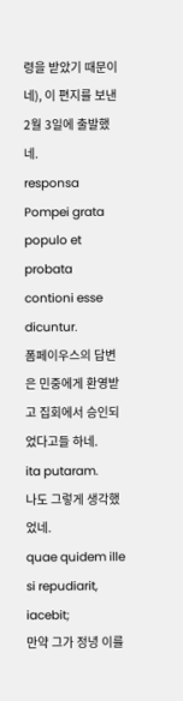령을 받았기 때문이네), 이 편지를 보낸 2월 3일에 출발했네.
responsa Pompei grata populo et probata contioni esse dicuntur.
폼페이우스의 답변은 민중에게 환영받고 집회에서 승인되었다고들 하네.
ita putaram.
나도 그렇게 생각했었네.
quae quidem ille si repudiarit, iacebit;
만약 그가 정녕 이를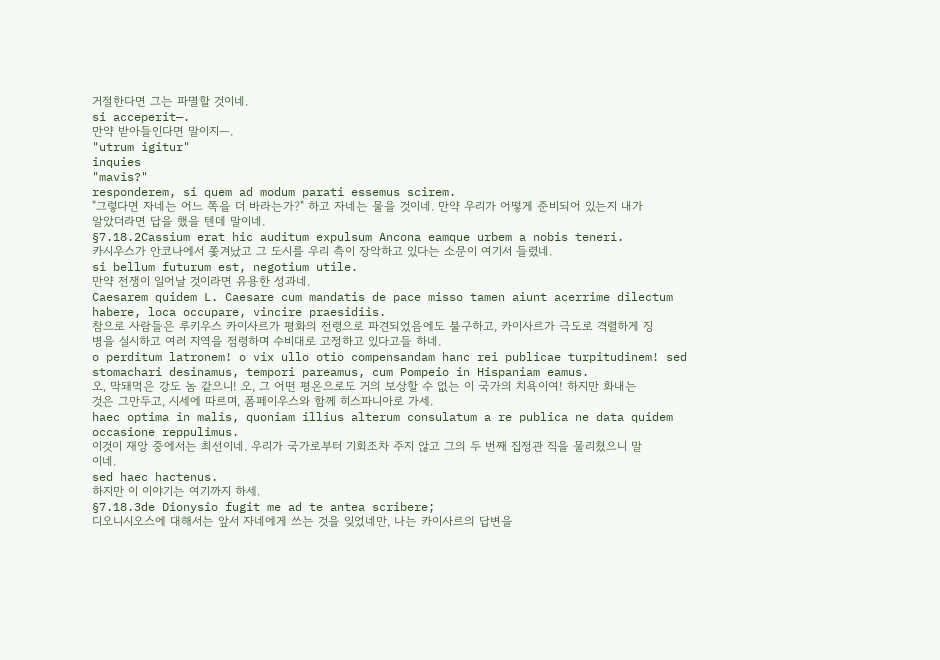거절한다면 그는 파멸할 것이네.
si acceperit—.
만약 받아들인다면 말이지—.
"utrum igitur"
inquies
"mavis?"
responderem, si quem ad modum parati essemus scirem.
"그렇다면 자네는 어느 쪽을 더 바라는가?" 하고 자네는 물을 것이네. 만약 우리가 어떻게 준비되어 있는지 내가 알았더라면 답을 했을 텐데 말이네.
§7.18.2Cassium erat hic auditum expulsum Ancona eamque urbem a nobis teneri.
카시우스가 안코나에서 쫓겨났고 그 도시를 우리 측이 장악하고 있다는 소문이 여기서 들렸네.
si bellum futurum est, negotium utile.
만약 전쟁이 일어날 것이라면 유용한 성과네.
Caesarem quidem L. Caesare cum mandatis de pace misso tamen aiunt acerrime dilectum habere, loca occupare, vincire praesidiis.
참으로 사람들은 루키우스 카이사르가 평화의 전령으로 파견되었음에도 불구하고, 카이사르가 극도로 격렬하게 징병을 실시하고 여러 지역을 점령하며 수비대로 고정하고 있다고들 하네.
o perditum latronem! o vix ullo otio compensandam hanc rei publicae turpitudinem! sed stomachari desinamus, tempori pareamus, cum Pompeio in Hispaniam eamus.
오, 막돼먹은 강도 놈 같으니! 오, 그 어떤 평온으로도 거의 보상할 수 없는 이 국가의 치욕이여! 하지만 화내는 것은 그만두고, 시세에 따르며, 폼페이우스와 함께 히스파니아로 가세.
haec optima in malis, quoniam illius alterum consulatum a re publica ne data quidem occasione reppulimus.
이것이 재앙 중에서는 최선이네. 우리가 국가로부터 기회조차 주지 않고 그의 두 번째 집정관 직을 물리쳤으니 말이네.
sed haec hactenus.
하지만 이 이야기는 여기까지 하세.
§7.18.3de Dionysio fugit me ad te antea scribere;
디오니시오스에 대해서는 앞서 자네에게 쓰는 것을 잊었네만, 나는 카이사르의 답변을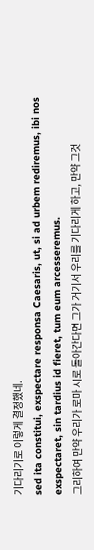기다리기로 이렇게 결정했네.
sed ita constitui, exspectare responsa Caesaris, ut, si ad urbem rediremus, ibi nos exspectaret, sin tardius id fieret, tum eum arcesseremus.
그리하여 만약 우리가 로마 시로 돌아간다면 그가 거기서 우리를 기다리게 하고, 만약 그것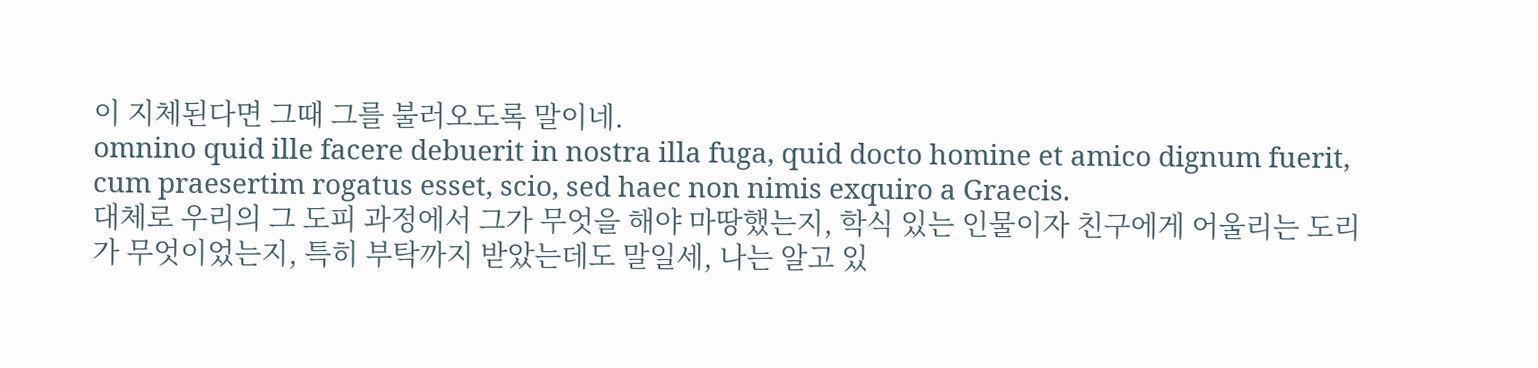이 지체된다면 그때 그를 불러오도록 말이네.
omnino quid ille facere debuerit in nostra illa fuga, quid docto homine et amico dignum fuerit, cum praesertim rogatus esset, scio, sed haec non nimis exquiro a Graecis.
대체로 우리의 그 도피 과정에서 그가 무엇을 해야 마땅했는지, 학식 있는 인물이자 친구에게 어울리는 도리가 무엇이었는지, 특히 부탁까지 받았는데도 말일세, 나는 알고 있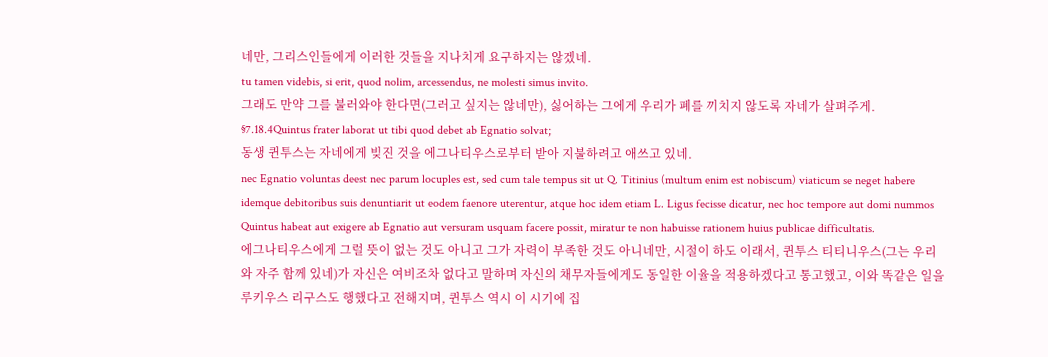네만, 그리스인들에게 이러한 것들을 지나치게 요구하지는 않겠네.
tu tamen videbis, si erit, quod nolim, arcessendus, ne molesti simus invito.
그래도 만약 그를 불러와야 한다면(그러고 싶지는 않네만), 싫어하는 그에게 우리가 폐를 끼치지 않도록 자네가 살펴주게.
§7.18.4Quintus frater laborat ut tibi quod debet ab Egnatio solvat;
동생 퀸투스는 자네에게 빚진 것을 에그나티우스로부터 받아 지불하려고 애쓰고 있네.
nec Egnatio voluntas deest nec parum locuples est, sed cum tale tempus sit ut Q. Titinius (multum enim est nobiscum) viaticum se neget habere idemque debitoribus suis denuntiarit ut eodem faenore uterentur, atque hoc idem etiam L. Ligus fecisse dicatur, nec hoc tempore aut domi nummos Quintus habeat aut exigere ab Egnatio aut versuram usquam facere possit, miratur te non habuisse rationem huius publicae difficultatis.
에그나티우스에게 그럴 뜻이 없는 것도 아니고 그가 자력이 부족한 것도 아니네만, 시절이 하도 이래서, 퀸투스 티티니우스(그는 우리와 자주 함께 있네)가 자신은 여비조차 없다고 말하며 자신의 채무자들에게도 동일한 이율을 적용하겠다고 통고했고, 이와 똑같은 일을 루키우스 리구스도 행했다고 전해지며, 퀸투스 역시 이 시기에 집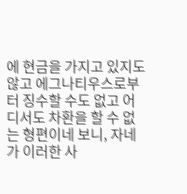에 현금을 가지고 있지도 않고 에그나티우스로부터 징수할 수도 없고 어디서도 차환을 할 수 없는 형편이네 보니, 자네가 이러한 사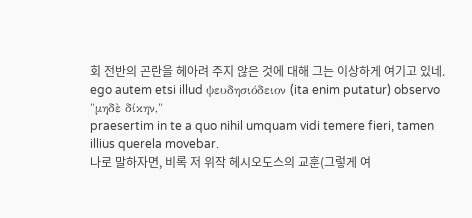회 전반의 곤란을 헤아려 주지 않은 것에 대해 그는 이상하게 여기고 있네.
ego autem etsi illud ψευδησιόδειον (ita enim putatur) observo
"μηδὲ δίκην,"
praesertim in te a quo nihil umquam vidi temere fieri, tamen illius querela movebar.
나로 말하자면, 비록 저 위작 헤시오도스의 교훈(그렇게 여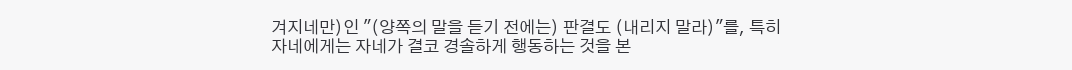겨지네만)인 "(양쪽의 말을 듣기 전에는) 판결도 (내리지 말라)"를, 특히 자네에게는 자네가 결코 경솔하게 행동하는 것을 본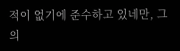적이 없기에 준수하고 있네만, 그의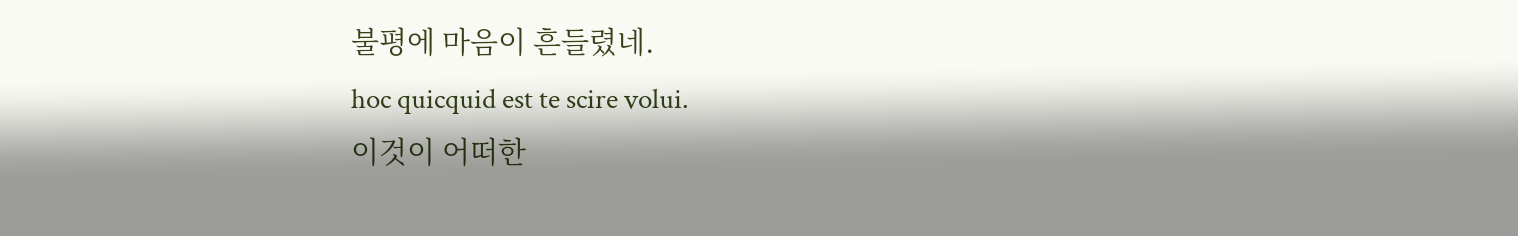불평에 마음이 흔들렸네.
hoc quicquid est te scire volui.
이것이 어떠한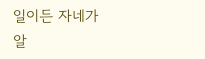일이든 자네가 알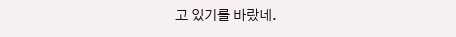고 있기를 바랐네.